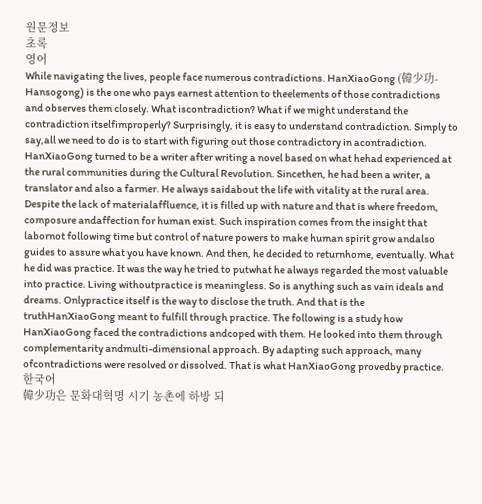원문정보
초록
영어
While navigating the lives, people face numerous contradictions. HanXiaoGong (韓少功-Hansogong) is the one who pays earnest attention to theelements of those contradictions and observes them closely. What iscontradiction? What if we might understand the contradiction itselfimproperly? Surprisingly, it is easy to understand contradiction. Simply to say,all we need to do is to start with figuring out those contradictory in acontradiction. HanXiaoGong turned to be a writer after writing a novel based on what hehad experienced at the rural communities during the Cultural Revolution. Sincethen, he had been a writer, a translator and also a farmer. He always saidabout the life with vitality at the rural area. Despite the lack of materialaffluence, it is filled up with nature and that is where freedom, composure andaffection for human exist. Such inspiration comes from the insight that labornot following time but control of nature powers to make human spirit grow andalso guides to assure what you have known. And then, he decided to returnhome, eventually. What he did was practice. It was the way he tried to putwhat he always regarded the most valuable into practice. Living withoutpractice is meaningless. So is anything such as vain ideals and dreams. Onlypractice itself is the way to disclose the truth. And that is the truthHanXiaoGong meant to fulfill through practice. The following is a study how HanXiaoGong faced the contradictions andcoped with them. He looked into them through complementarity andmulti-dimensional approach. By adapting such approach, many ofcontradictions were resolved or dissolved. That is what HanXiaoGong provedby practice.
한국어
韓少功은 문화대혁명 시기 농촌에 하방 되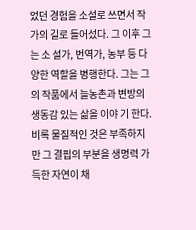었던 경험을 소설로 쓰면서 작가의 길로 들어섰다. 그 이후 그는 소 설가, 번역가, 농부 등 다양한 역할을 병행한다. 그는 그의 작품에서 늘농촌과 변방의 생동감 있는 삶을 이야 기 한다. 비록 물질적인 것은 부족하지만 그 결핍의 부분을 생명력 가득한 자연이 채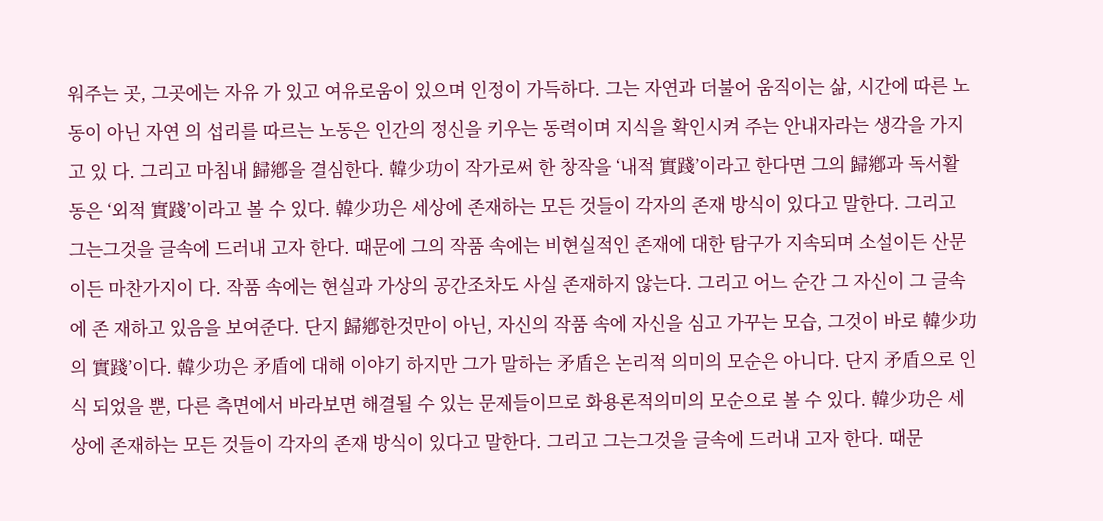워주는 곳, 그곳에는 자유 가 있고 여유로움이 있으며 인정이 가득하다. 그는 자연과 더불어 움직이는 삶, 시간에 따른 노동이 아닌 자연 의 섭리를 따르는 노동은 인간의 정신을 키우는 동력이며 지식을 확인시켜 주는 안내자라는 생각을 가지고 있 다. 그리고 마침내 歸鄕을 결심한다. 韓少功이 작가로써 한 창작을 ‘내적 實踐’이라고 한다면 그의 歸鄕과 독서활 동은 ‘외적 實踐’이라고 볼 수 있다. 韓少功은 세상에 존재하는 모든 것들이 각자의 존재 방식이 있다고 말한다. 그리고 그는그것을 글속에 드러내 고자 한다. 때문에 그의 작품 속에는 비현실적인 존재에 대한 탐구가 지속되며 소설이든 산문이든 마찬가지이 다. 작품 속에는 현실과 가상의 공간조차도 사실 존재하지 않는다. 그리고 어느 순간 그 자신이 그 글속에 존 재하고 있음을 보여준다. 단지 歸鄕한것만이 아닌, 자신의 작품 속에 자신을 심고 가꾸는 모습, 그것이 바로 韓少功의 實踐’이다. 韓少功은 矛盾에 대해 이야기 하지만 그가 말하는 矛盾은 논리적 의미의 모순은 아니다. 단지 矛盾으로 인식 되었을 뿐, 다른 측면에서 바라보면 해결될 수 있는 문제들이므로 화용론적의미의 모순으로 볼 수 있다. 韓少功은 세상에 존재하는 모든 것들이 각자의 존재 방식이 있다고 말한다. 그리고 그는그것을 글속에 드러내 고자 한다. 때문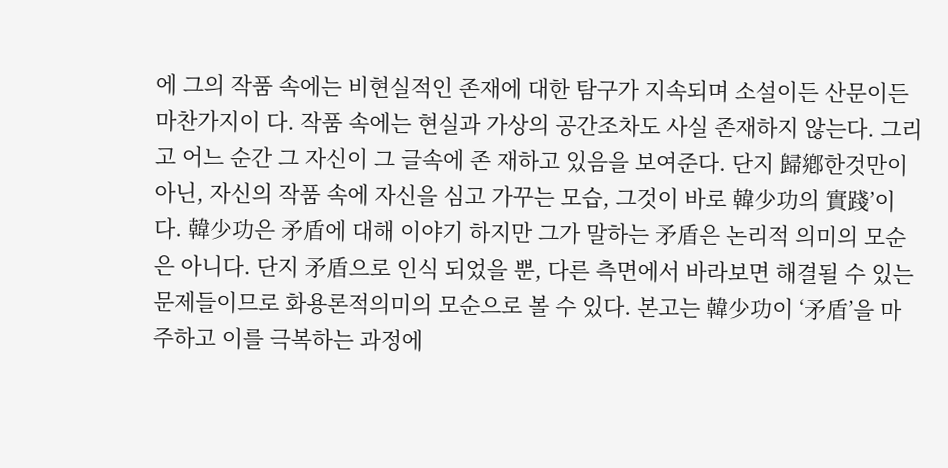에 그의 작품 속에는 비현실적인 존재에 대한 탐구가 지속되며 소설이든 산문이든 마찬가지이 다. 작품 속에는 현실과 가상의 공간조차도 사실 존재하지 않는다. 그리고 어느 순간 그 자신이 그 글속에 존 재하고 있음을 보여준다. 단지 歸鄕한것만이 아닌, 자신의 작품 속에 자신을 심고 가꾸는 모습, 그것이 바로 韓少功의 實踐’이다. 韓少功은 矛盾에 대해 이야기 하지만 그가 말하는 矛盾은 논리적 의미의 모순은 아니다. 단지 矛盾으로 인식 되었을 뿐, 다른 측면에서 바라보면 해결될 수 있는 문제들이므로 화용론적의미의 모순으로 볼 수 있다. 본고는 韓少功이 ‘矛盾’을 마주하고 이를 극복하는 과정에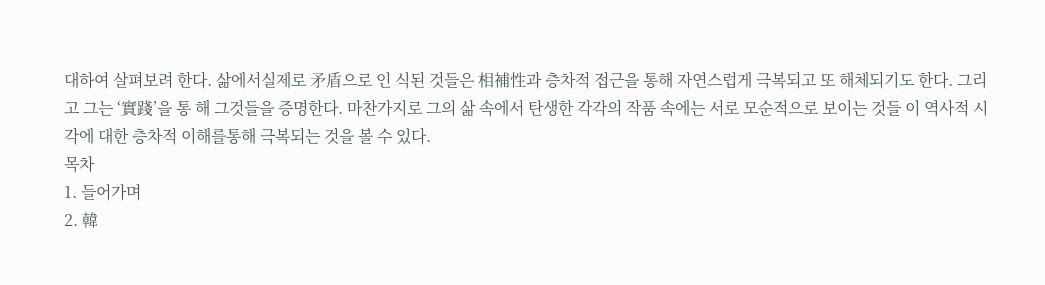대하여 살펴보려 한다. 삶에서실제로 矛盾으로 인 식된 것들은 相補性과 층차적 접근을 통해 자연스럽게 극복되고 또 해체되기도 한다. 그리고 그는 ‘實踐’을 통 해 그것들을 증명한다. 마찬가지로 그의 삶 속에서 탄생한 각각의 작품 속에는 서로 모순적으로 보이는 것들 이 역사적 시각에 대한 층차적 이해를통해 극복되는 것을 볼 수 있다.
목차
1. 들어가며
2. 韓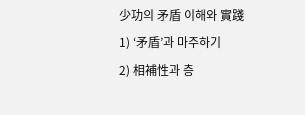少功의 矛盾 이해와 實踐
1) ‘矛盾’과 마주하기
2) 相補性과 층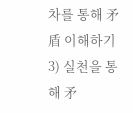차를 통해 矛盾 이해하기
3) 실천을 통해 矛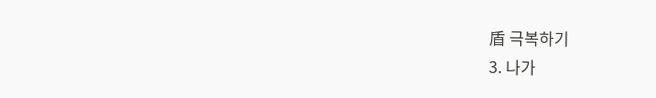盾 극복하기
3. 나가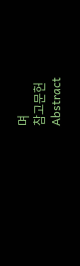며
참고문헌
Abstract